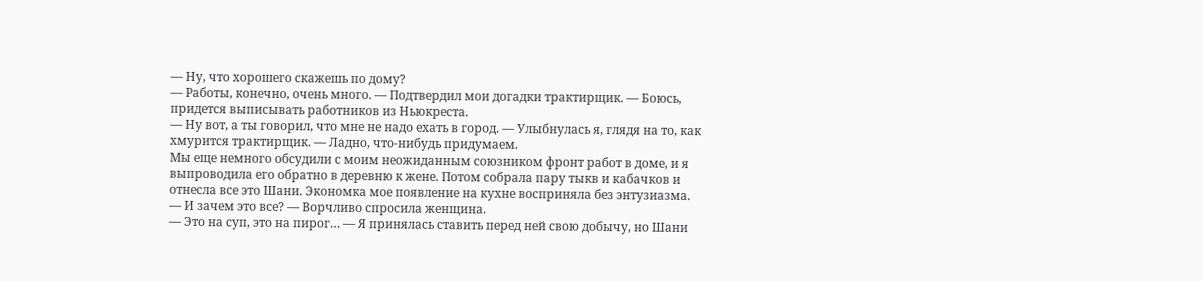— Ну, что хорошего скажешь по дому?
— Работы, конечно, очень много. — Подтвердил мои догадки трактирщик. — Боюсь, придется выписывать работников из Ньюкреста.
— Ну вот, а ты говорил, что мне не надо ехать в город. — Улыбнулась я, глядя на то, как хмурится трактирщик. — Ладно, что-нибудь придумаем.
Мы еще немного обсудили с моим неожиданным союзником фронт работ в доме, и я выпроводила его обратно в деревню к жене. Потом собрала пару тыкв и кабачков и отнесла все это Шани. Экономка мое появление на кухне восприняла без энтузиазма.
— И зачем это все? — Ворчливо спросила женщина.
— Это на суп, это на пирог… — Я принялась ставить перед ней свою добычу, но Шани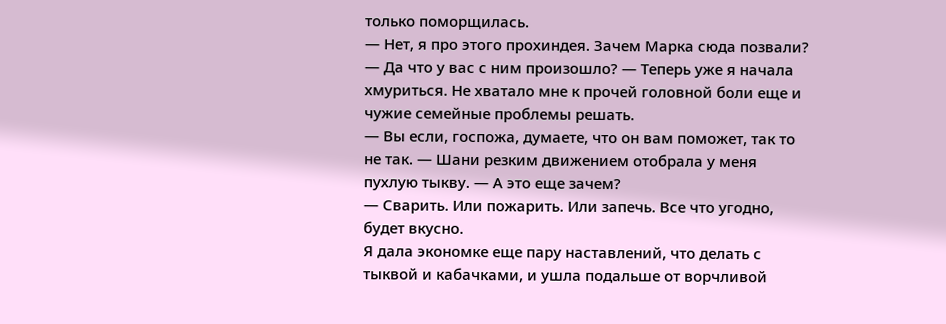только поморщилась.
— Нет, я про этого прохиндея. Зачем Марка сюда позвали?
— Да что у вас с ним произошло? — Теперь уже я начала хмуриться. Не хватало мне к прочей головной боли еще и чужие семейные проблемы решать.
— Вы если, госпожа, думаете, что он вам поможет, так то не так. — Шани резким движением отобрала у меня пухлую тыкву. — А это еще зачем?
— Сварить. Или пожарить. Или запечь. Все что угодно, будет вкусно.
Я дала экономке еще пару наставлений, что делать с тыквой и кабачками, и ушла подальше от ворчливой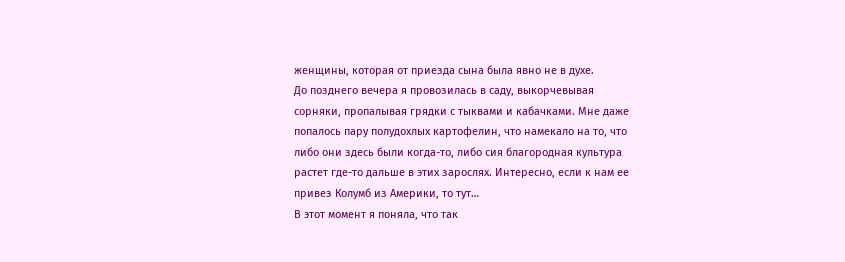женщины, которая от приезда сына была явно не в духе.
До позднего вечера я провозилась в саду, выкорчевывая сорняки, пропалывая грядки с тыквами и кабачками. Мне даже попалось пару полудохлых картофелин, что намекало на то, что либо они здесь были когда-то, либо сия благородная культура растет где-то дальше в этих зарослях. Интересно, если к нам ее привез Колумб из Америки, то тут…
В этот момент я поняла, что так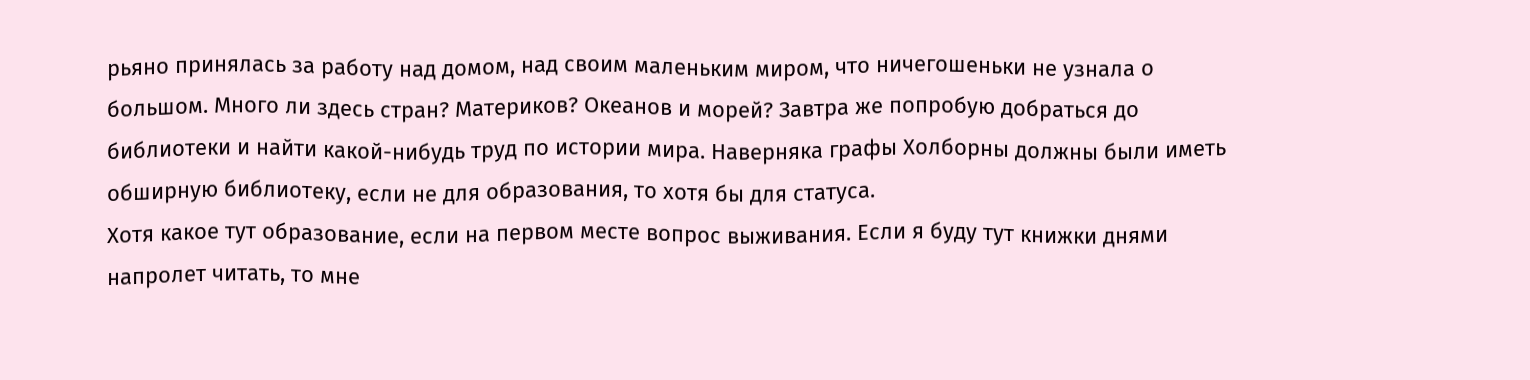рьяно принялась за работу над домом, над своим маленьким миром, что ничегошеньки не узнала о большом. Много ли здесь стран? Материков? Океанов и морей? Завтра же попробую добраться до библиотеки и найти какой-нибудь труд по истории мира. Наверняка графы Холборны должны были иметь обширную библиотеку, если не для образования, то хотя бы для статуса.
Хотя какое тут образование, если на первом месте вопрос выживания. Если я буду тут книжки днями напролет читать, то мне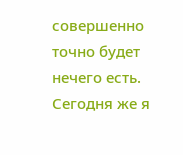совершенно точно будет нечего есть.
Сегодня же я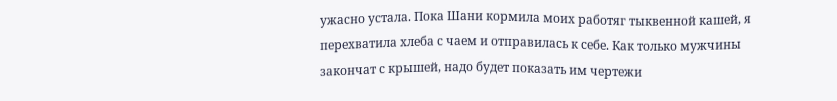ужасно устала. Пока Шани кормила моих работяг тыквенной кашей, я перехватила хлеба с чаем и отправилась к себе. Как только мужчины закончат с крышей, надо будет показать им чертежи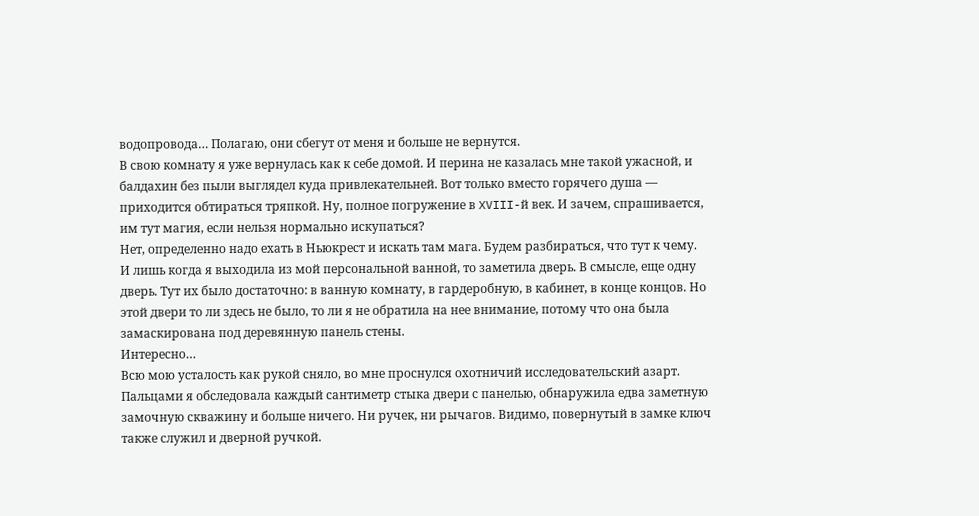водопровода… Полагаю, они сбегут от меня и больше не вернутся.
В свою комнату я уже вернулась как к себе домой. И перина не казалась мне такой ужасной, и балдахин без пыли выглядел куда привлекательней. Вот только вместо горячего душа — приходится обтираться тряпкой. Ну, полное погружение в XVIII-й век. И зачем, спрашивается, им тут магия, если нельзя нормально искупаться?
Нет, определенно надо ехать в Ньюкрест и искать там мага. Будем разбираться, что тут к чему.
И лишь когда я выходила из мой персональной ванной, то заметила дверь. В смысле, еще одну дверь. Тут их было достаточно: в ванную комнату, в гардеробную, в кабинет, в конце концов. Но этой двери то ли здесь не было, то ли я не обратила на нее внимание, потому что она была замаскирована под деревянную панель стены.
Интересно…
Всю мою усталость как рукой сняло, во мне проснулся охотничий исследовательский азарт.
Пальцами я обследовала каждый сантиметр стыка двери с панелью, обнаружила едва заметную замочную скважину и больше ничего. Ни ручек, ни рычагов. Видимо, повернутый в замке ключ также служил и дверной ручкой.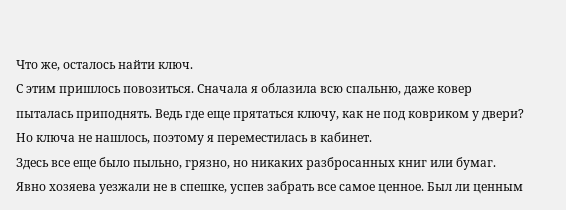Что же, осталось найти ключ.
С этим пришлось повозиться. Сначала я облазила всю спальню, даже ковер пыталась приподнять. Ведь где еще прятаться ключу, как не под ковриком у двери? Но ключа не нашлось, поэтому я переместилась в кабинет.
Здесь все еще было пыльно, грязно, но никаких разбросанных книг или бумаг. Явно хозяева уезжали не в спешке, успев забрать все самое ценное. Был ли ценным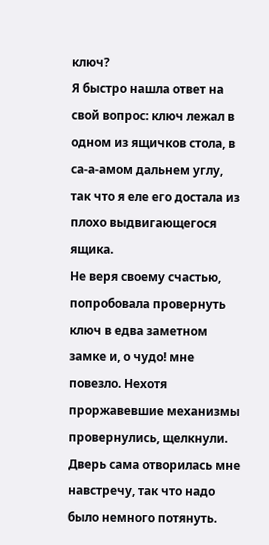ключ?
Я быстро нашла ответ на свой вопрос: ключ лежал в одном из ящичков стола, в са-а-амом дальнем углу, так что я еле его достала из плохо выдвигающегося ящика.
Не веря своему счастью, попробовала провернуть ключ в едва заметном замке и, о чудо! мне повезло. Нехотя проржавевшие механизмы провернулись, щелкнули. Дверь сама отворилась мне навстречу, так что надо было немного потянуть.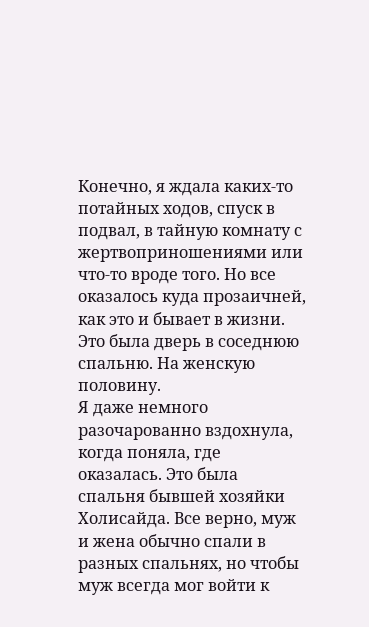Конечно, я ждала каких-то потайных ходов, спуск в подвал, в тайную комнату с жертвоприношениями или что-то вроде того. Но все оказалось куда прозаичней, как это и бывает в жизни. Это была дверь в соседнюю спальню. На женскую половину.
Я даже немного разочарованно вздохнула, когда поняла, где оказалась. Это была спальня бывшей хозяйки Холисайда. Все верно, муж и жена обычно спали в разных спальнях, но чтобы муж всегда мог войти к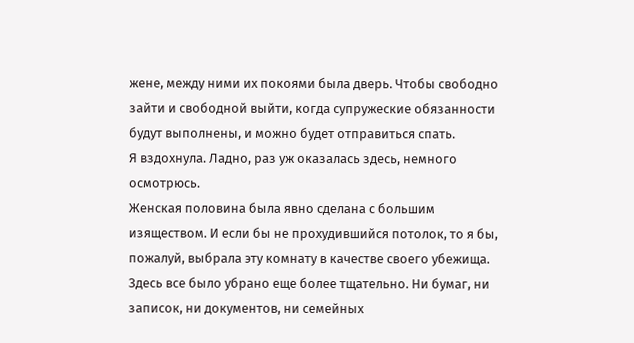жене, между ними их покоями была дверь. Чтобы свободно зайти и свободной выйти, когда супружеские обязанности будут выполнены, и можно будет отправиться спать.
Я вздохнула. Ладно, раз уж оказалась здесь, немного осмотрюсь.
Женская половина была явно сделана с большим изяществом. И если бы не прохудившийся потолок, то я бы, пожалуй, выбрала эту комнату в качестве своего убежища.
Здесь все было убрано еще более тщательно. Ни бумаг, ни записок, ни документов, ни семейных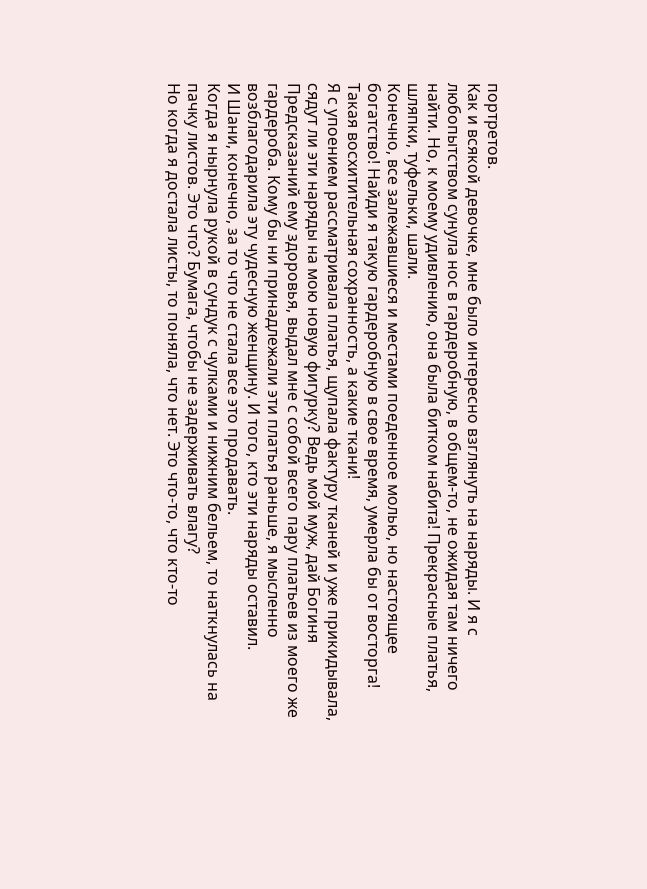портретов.
Как и всякой девочке, мне было интересно взглянуть на наряды. И я с любопытством сунула нос в гардеробную, в общем-то, не ожидая там ничего найти. Но, к моему удивлению, она была битком набита! Прекрасные платья, шляпки, туфельки, шали.
Конечно, все залежавшиеся и местами поеденное молью, но настоящее богатство! Найди я такую гардеробную в свое время, умерла бы от восторга! Такая восхитительная сохранность, а какие ткани!
Я с упоением рассматривала платья, щупала фактуру тканей и уже прикидывала, сядут ли эти наряды на мою новую фигурку? Ведь мой муж, дай Богиня Предсказаний ему здоровья, выдал мне с собой всего пару платьев из моего же гардероба. Кому бы ни принадлежали эти платья раньше, я мысленно возблагодарила эту чудесную женщину. И того, кто эти наряды оставил.
И Шани, конечно, за то что не стала все это продавать.
Когда я нырнула рукой в сундук с чулками и нижним бельем, то наткнулась на пачку листов. Это что? Бумага, чтобы не задерживать влагу?
Но когда я достала листы, то поняла, что нет. Это что-то, что кто-то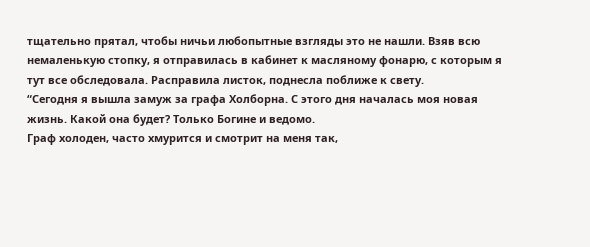тщательно прятал, чтобы ничьи любопытные взгляды это не нашли. Взяв всю немаленькую стопку, я отправилась в кабинет к масляному фонарю, с которым я тут все обследовала. Расправила листок, поднесла поближе к свету.
“Сегодня я вышла замуж за графа Холборна. С этого дня началась моя новая жизнь. Какой она будет? Только Богине и ведомо.
Граф холоден, часто хмурится и смотрит на меня так,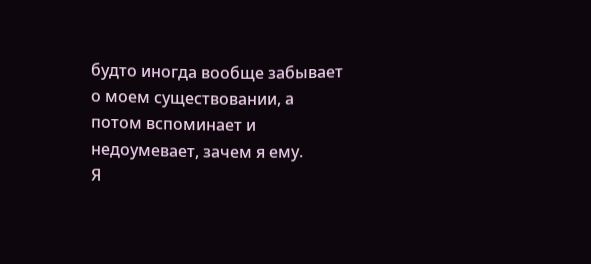будто иногда вообще забывает о моем существовании, а потом вспоминает и недоумевает, зачем я ему.
Я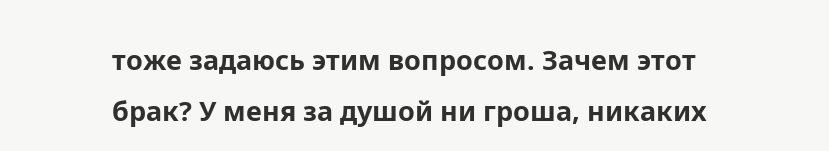тоже задаюсь этим вопросом. Зачем этот брак? У меня за душой ни гроша, никаких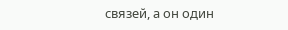связей, а он один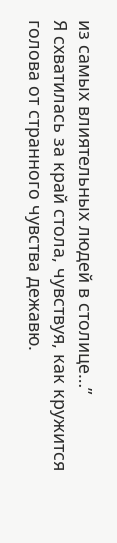из самых влиятельных людей в столице…”
Я схватилась за край стола, чувствуя, как кружится голова от странного чувства дежавю.